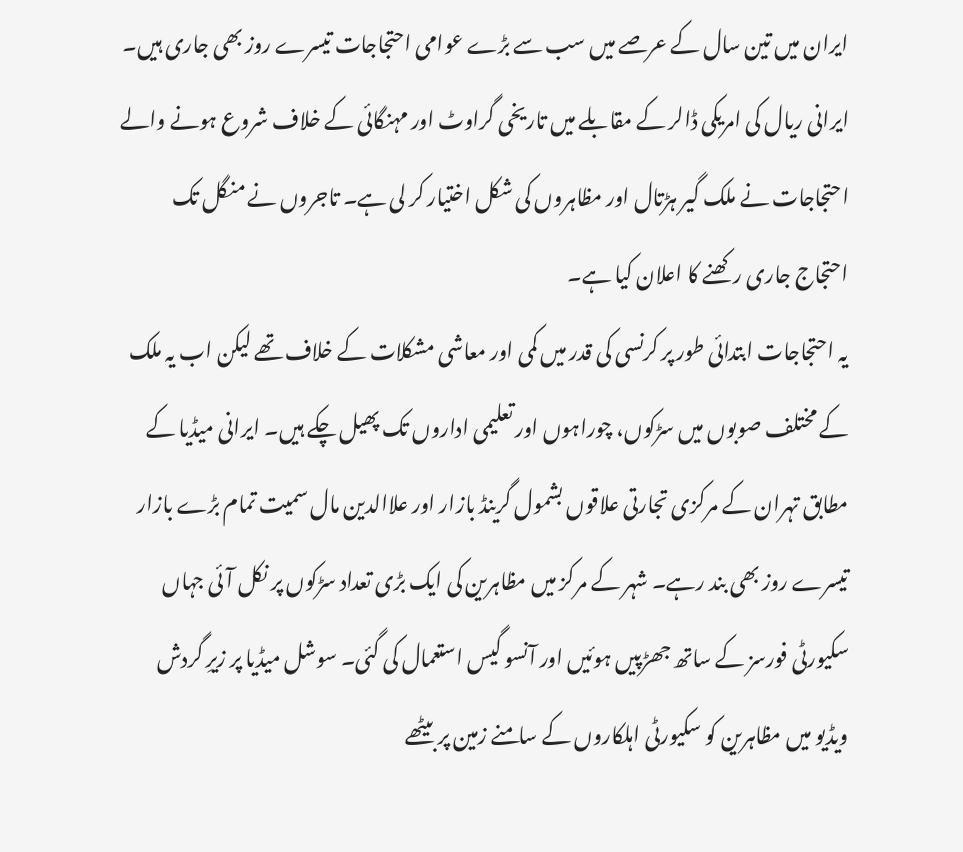ایران میں تین سال کے عرصے میں سب سے بڑے عوامی احتجاجات تیسرے روز بھی جاری ہیں۔ ایرانی ریال کی امریکی ڈالر کے مقابلے میں تاریخی گراوٹ اور مہنگائی کے خلاف شروع ہونے والے احتجاجات نے ملک گیر ہڑتال اور مظاہروں کی شکل اختیار کر لی ہے۔ تاجروں نے منگل تک احتجاج جاری رکھنے کا اعلان کیا ہے۔
یہ احتجاجات ابتدائی طور پر کرنسی کی قدر میں کمی اور معاشی مشکلات کے خلاف تھے لیکن اب یہ ملک کے مختلف صوبوں میں سڑکوں، چوراہوں اور تعلیمی اداروں تک پھیل چکے ہیں۔ ایرانی میڈیا کے مطابق تہران کے مرکزی تجارتی علاقوں بشمول گرینڈ بازار اور علاالدین مال سمیت تمام بڑے بازار تیسرے روز بھی بند رہے۔ شہر کے مرکز میں مظاہرین کی ایک بڑی تعداد سڑکوں پر نکل آئی جہاں سکیورٹی فورسز کے ساتھ جھڑپیں ہوئیں اور آنسو گیس استعمال کی گئی۔ سوشل میڈیا پر زیرِ گردش ویڈیو میں مظاہرین کو سکیورٹی اہلکاروں کے سامنے زمین پر بیٹھے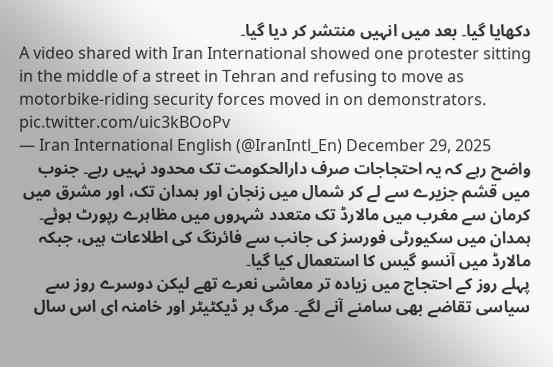دکھایا گیا۔ بعد میں انہیں منتشر کر دیا گیا۔
A video shared with Iran International showed one protester sitting in the middle of a street in Tehran and refusing to move as motorbike-riding security forces moved in on demonstrators. pic.twitter.com/uic3kBOoPv
— Iran International English (@IranIntl_En) December 29, 2025
واضح رہے کہ یہ احتجاجات صرف دارالحکومت تک محدود نہیں رہے۔ جنوب میں قشم جزیرے سے لے کر شمال میں زنجان اور ہمدان تک، اور مشرق میں کرمان سے مغرب میں مالارڈ تک متعدد شہروں میں مظاہرے رپورٹ ہوئے۔ ہمدان میں سکیورٹی فورسز کی جانب سے فائرنگ کی اطلاعات ہیں، جبکہ مالارڈ میں آنسو گیس کا استعمال کیا گیا۔
پہلے روز کے احتجاج میں زیادہ تر معاشی نعرے تھے لیکن دوسرے روز سے سیاسی تقاضے بھی سامنے آنے لگے۔ مرگ بر ڈیکٹیٹر اور خامنہ ای اس سال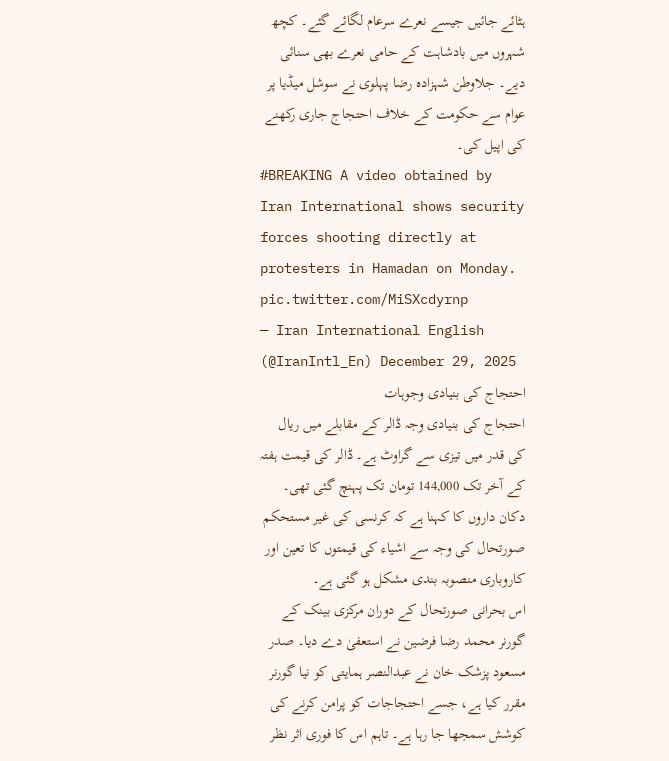ہٹائے جائیں جیسے نعرے سرعام لگائے گئے۔ کچھ شہروں میں بادشاہت کے حامی نعرے بھی سنائی دیے۔ جلاوطن شہزادہ رضا پہلوی نے سوشل میڈیا پر عوام سے حکومت کے خلاف احتجاج جاری رکھنے کی اپیل کی۔
#BREAKING A video obtained by Iran International shows security forces shooting directly at protesters in Hamadan on Monday. pic.twitter.com/MiSXcdyrnp
— Iran International English (@IranIntl_En) December 29, 2025
احتجاج کی بنیادی وجوہات
احتجاج کی بنیادی وجہ ڈالر کے مقابلے میں ریال کی قدر میں تیزی سے گراوٹ ہے۔ ڈالر کی قیمت ہفتہ کے آخر تک 144,000 تومان تک پہنچ گئی تھی۔ دکان داروں کا کہنا ہے کہ کرنسی کی غیر مستحکم صورتحال کی وجہ سے اشیاء کی قیمتوں کا تعین اور کاروباری منصوبہ بندی مشکل ہو گئی ہے۔
اس بحرانی صورتحال کے دوران مرکزی بینک کے گورنر محمد رضا فرضین نے استعفیٰ دے دیا۔ صدر مسعود پزشک خان نے عبدالنصر ہمایتی کو نیا گورنر مقرر کیا ہے، جسے احتجاجات کو پرامن کرنے کی کوشش سمجھا جا رہا ہے۔ تاہم اس کا فوری اثر نظر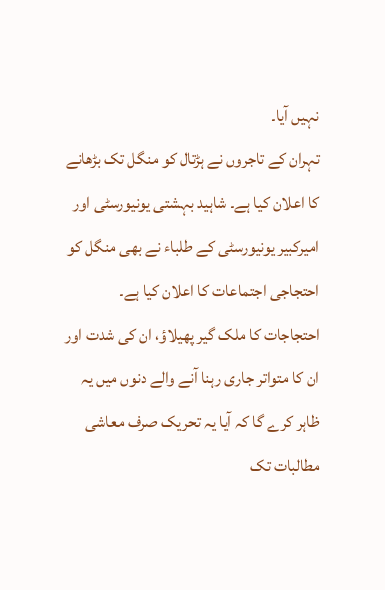نہیں آیا۔
تہران کے تاجروں نے ہڑتال کو منگل تک بڑھانے کا اعلان کیا ہے۔ شاہید بہشتی یونیورسٹی اور امیرکبیر یونیورسٹی کے طلباء نے بھی منگل کو احتجاجی اجتماعات کا اعلان کیا ہے۔
احتجاجات کا ملک گیر پھیلاؤ، ان کی شدت اور ان کا متواتر جاری رہنا آنے والے دنوں میں یہ ظاہر کرے گا کہ آیا یہ تحریک صرف معاشی مطالبات تک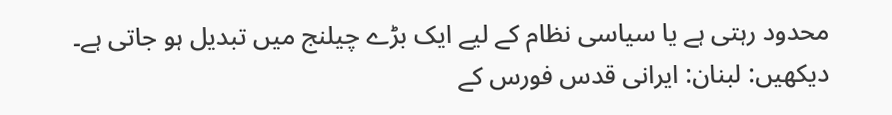محدود رہتی ہے یا سیاسی نظام کے لیے ایک بڑے چیلنج میں تبدیل ہو جاتی ہے۔
دیکھیں: لبنان: ایرانی قدس فورس کے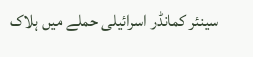سینئر کمانڈر اسرائیلی حملے میں ہلاک